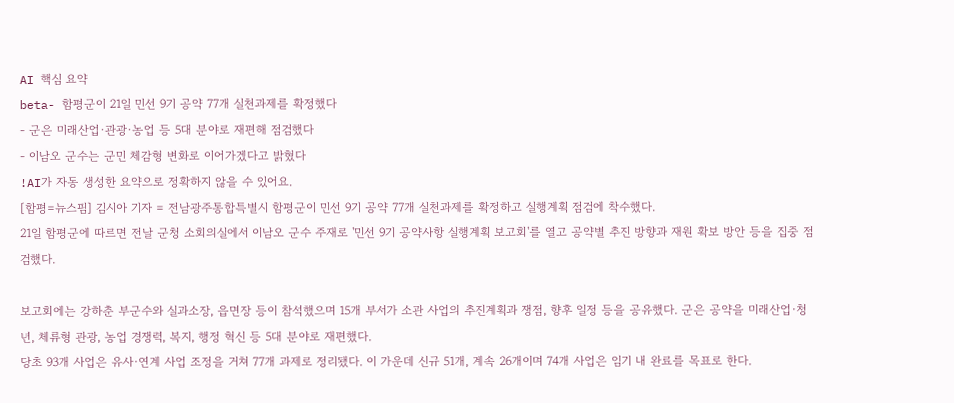AI 핵심 요약
beta- 함평군이 21일 민선 9기 공약 77개 실천과제를 확정했다
- 군은 미래산업·관광·농업 등 5대 분야로 재편해 점검했다
- 이남오 군수는 군민 체감형 변화로 이어가겠다고 밝혔다
!AI가 자동 생성한 요약으로 정확하지 않을 수 있어요.
[함평=뉴스핌] 김시아 기자 = 전남광주통합특별시 함평군이 민선 9기 공약 77개 실천과제를 확정하고 실행계획 점검에 착수했다.
21일 함평군에 따르면 전날 군청 소회의실에서 이남오 군수 주재로 '민선 9기 공약사항 실행계획 보고회'를 열고 공약별 추진 방향과 재원 확보 방안 등을 집중 점검했다.

보고회에는 강하춘 부군수와 실과소장, 읍면장 등이 참석했으며 15개 부서가 소관 사업의 추진계획과 쟁점, 향후 일정 등을 공유했다. 군은 공약을 미래산업·청년, 체류형 관광, 농업 경쟁력, 복지, 행정 혁신 등 5대 분야로 재편했다.
당초 93개 사업은 유사·연계 사업 조정을 거쳐 77개 과제로 정리됐다. 이 가운데 신규 51개, 계속 26개이며 74개 사업은 임기 내 완료를 목표로 한다.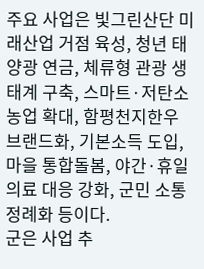주요 사업은 빛그린산단 미래산업 거점 육성, 청년 태양광 연금, 체류형 관광 생태계 구축, 스마트·저탄소 농업 확대, 함평천지한우 브랜드화, 기본소득 도입, 마을 통합돌봄, 야간·휴일 의료 대응 강화, 군민 소통 정례화 등이다.
군은 사업 추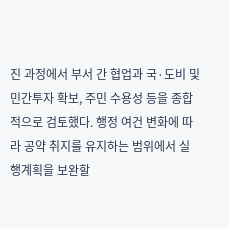진 과정에서 부서 간 협업과 국·도비 및 민간투자 확보, 주민 수용성 등을 종합적으로 검토했다. 행정 여건 변화에 따라 공약 취지를 유지하는 범위에서 실행계획을 보완할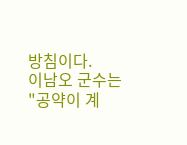방침이다.
이남오 군수는 "공약이 계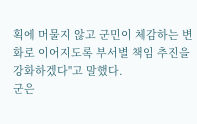획에 머물지 않고 군민이 체감하는 변화로 이어지도록 부서별 책임 추진을 강화하겠다"고 말했다.
군은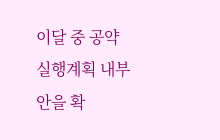이달 중 공약 실행계획 내부안을 확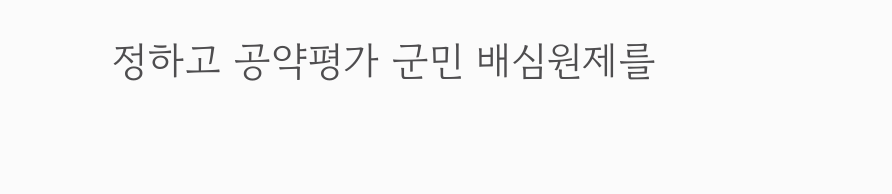정하고 공약평가 군민 배심원제를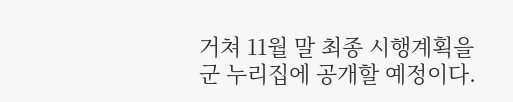거쳐 11월 말 최종 시행계획을 군 누리집에 공개할 예정이다.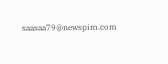saasaa79@newspim.com